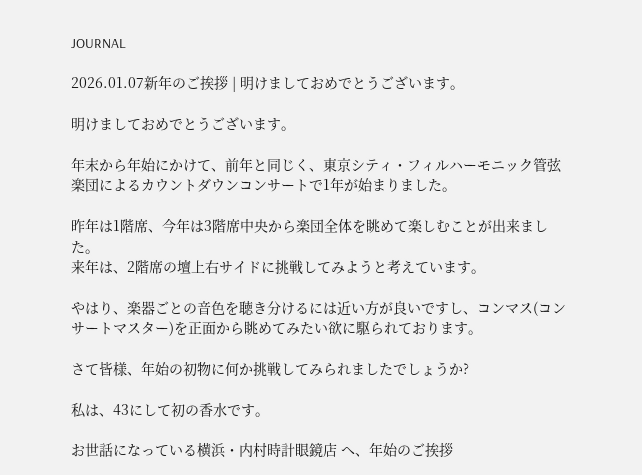JOURNAL

2026.01.07新年のご挨拶 | 明けましておめでとうございます。

明けましておめでとうございます。

年末から年始にかけて、前年と同じく、東京シティ・フィルハーモニック管弦楽団によるカウントダウンコンサートで1年が始まりました。

昨年は1階席、今年は3階席中央から楽団全体を眺めて楽しむことが出来ました。
来年は、2階席の壇上右サイドに挑戦してみようと考えています。

やはり、楽器ごとの音色を聴き分けるには近い方が良いですし、コンマス(コンサートマスター)を正面から眺めてみたい欲に駆られております。

さて皆様、年始の初物に何か挑戦してみられましたでしょうか?

私は、43にして初の香水です。

お世話になっている横浜・内村時計眼鏡店 へ、年始のご挨拶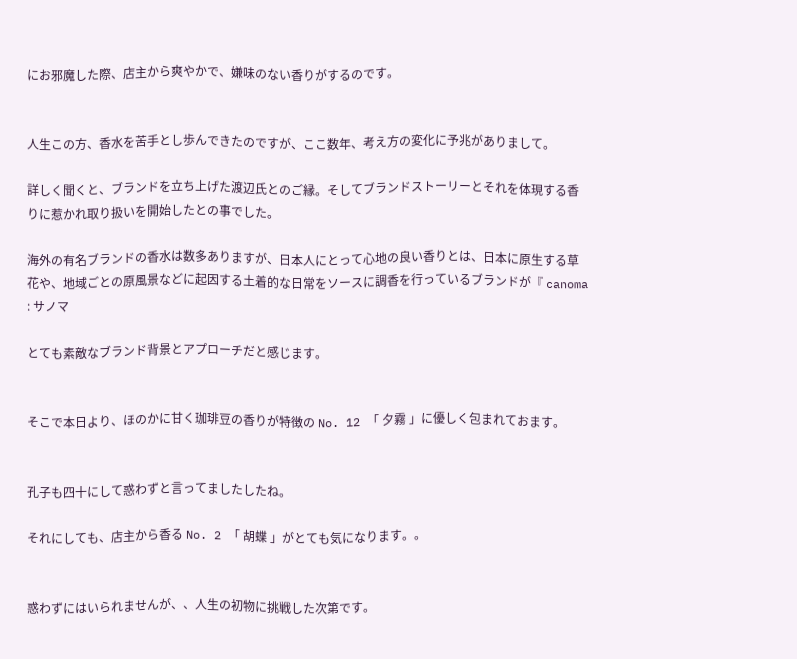にお邪魔した際、店主から爽やかで、嫌味のない香りがするのです。


人生この方、香水を苦手とし歩んできたのですが、ここ数年、考え方の変化に予兆がありまして。

詳しく聞くと、ブランドを立ち上げた渡辺氏とのご縁。そしてブランドストーリーとそれを体現する香りに惹かれ取り扱いを開始したとの事でした。

海外の有名ブランドの香水は数多ありますが、日本人にとって心地の良い香りとは、日本に原生する草花や、地域ごとの原風景などに起因する土着的な日常をソースに調香を行っているブランドが『 canoma : サノマ

とても素敵なブランド背景とアプローチだと感じます。


そこで本日より、ほのかに甘く珈琲豆の香りが特徴の No. 12 「 夕霧 」に優しく包まれておます。


孔子も四十にして惑わずと言ってましたしたね。

それにしても、店主から香る No. 2 「 胡蝶 」がとても気になります。。


惑わずにはいられませんが、、人生の初物に挑戦した次第です。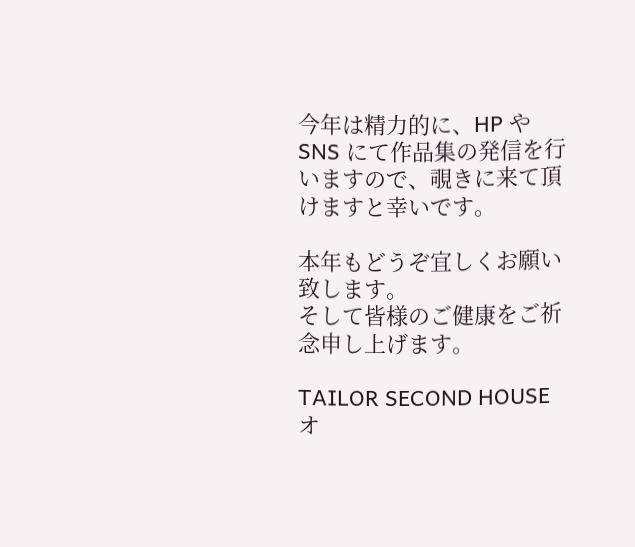今年は精力的に、HP や SNS にて作品集の発信を行いますので、覗きに来て頂けますと幸いです。

本年もどうぞ宜しくお願い致します。
そして皆様のご健康をご祈念申し上げます。

TAILOR SECOND HOUSE オ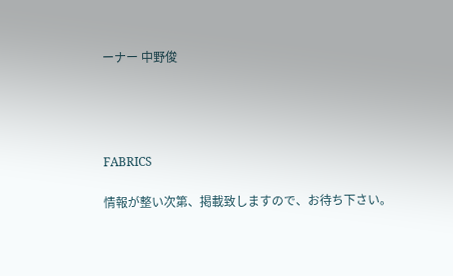ーナー 中野俊




FABRICS

情報が整い次第、掲載致しますので、お待ち下さい。